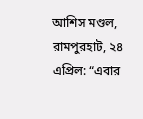আশিস মণ্ডল, রামপুরহাট, ২৪ এপ্রিল: “এবার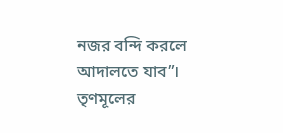নজর বন্দি করলে আদালতে যাব”। তৃণমূলের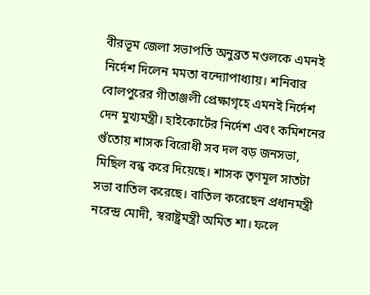বীরভূম জেলা সভাপতি অনুব্রত মণ্ডলকে এমনই নির্দেশ দিলেন মমতা বন্দ্যোপাধ্যায়। শনিবার বোলপুরের গীতাঞ্জলী প্রেক্ষাগৃহে এমনই নির্দেশ দেন মুখ্যমন্ত্রী। হাইকোর্টের নির্দেশ এবং কমিশনের গুঁতোয় শাসক বিরোধী সব দল বড় জনসভা, মিছিল বন্ধ করে দিয়েছে। শাসক তৃণমূল সাতটা সভা বাতিল করেছে। বাতিল করেছেন প্রধানমন্ত্রী নরেন্দ্র মোদী, স্বরাষ্ট্রমন্ত্রী অমিত শা। ফলে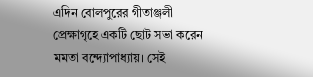এদিন বোলপুরের গীতাঞ্জলী প্রেক্ষাগৃহে একটি ছোট সভা করেন মমতা বন্দ্যোপাধ্যায়। সেই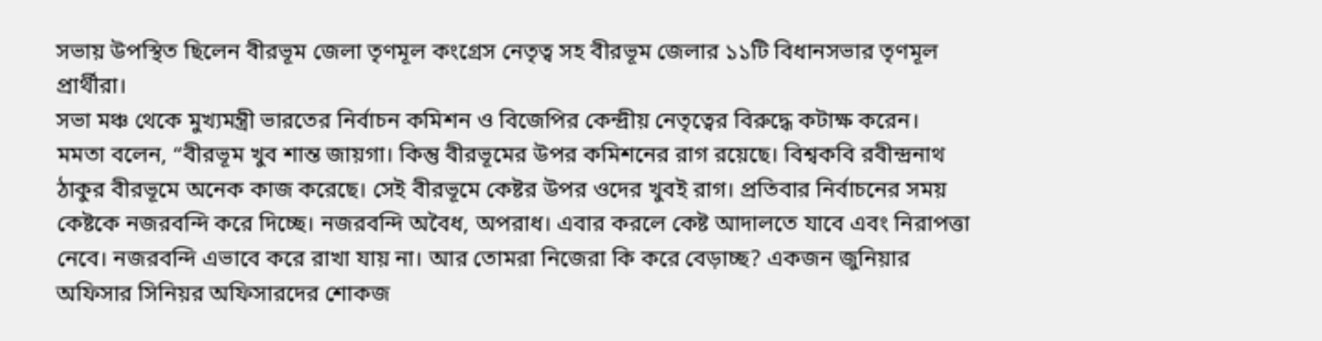সভায় উপস্থিত ছিলেন বীরভূম জেলা তৃণমূল কংগ্রেস নেতৃত্ব সহ বীরভূম জেলার ১১টি বিধানসভার তৃণমূল প্রার্থীরা।
সভা মঞ্চ থেকে মুখ্যমন্ত্রী ভারতের নির্বাচন কমিশন ও বিজেপির কেন্দ্রীয় নেতৃত্বের বিরুদ্ধে কটাক্ষ করেন। মমতা বলেন, “বীরভূম খুব শান্ত জায়গা। কিন্তু বীরভূমের উপর কমিশনের রাগ রয়েছে। বিশ্বকবি রবীন্দ্রনাথ ঠাকুর বীরভূমে অনেক কাজ করেছে। সেই বীরভূমে কেষ্টর উপর ওদের খুবই রাগ। প্রতিবার নির্বাচনের সময় কেষ্টকে নজরবন্দি করে দিচ্ছে। নজরবন্দি অবৈধ, অপরাধ। এবার করলে কেষ্ট আদালতে যাবে এবং নিরাপত্তা নেবে। নজরবন্দি এভাবে করে রাখা যায় না। আর তোমরা নিজেরা কি করে বেড়াচ্ছ? একজন জুনিয়ার অফিসার সিনিয়র অফিসারদের শোকজ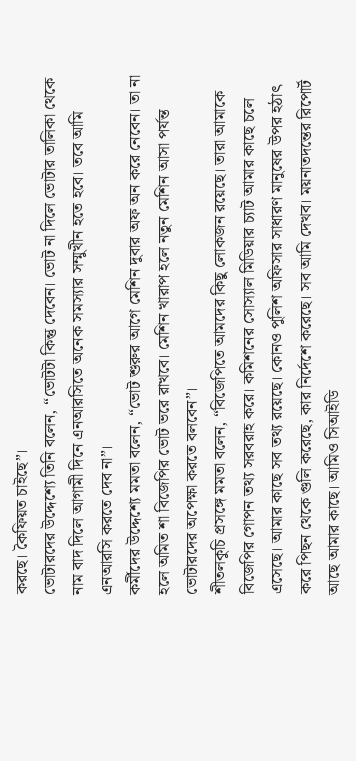করছে। কৈফিয়ত চাইছে”।
ভোটারদের উদ্দেশ্যে তিনি বলেন, “ভোটটা কিন্তু দেবেন। ভোট না দিলে ভোটার তালিকা থেকে নাম বাদ দিলে আগামী দিনে এনআরসিতে অনেক সমস্যার সম্মুখীন হতে হবে। তবে আমি এনআরসি করতে দেব না”।
কর্মীদের উদ্দেশ্যে মমতা বলেন, “ভোট শুরুর আগে মেশিন দুবার অফ অন করে নেবেন। তা না হলে অমিত শা বিজেপির ভোট ভরে রাখবে। মেশিন খারাপ হলে নতুন মেশিন আসা পর্যন্ত ভোটারদের অপেক্ষা করতে বলবেন”।
শীতলকুচি প্রসঙ্গে মমতা বলেন, “বিজেপিতে আমদের কিছু লোকজন রয়েছে। তারা আমাকে বিজেপির গোপন তথ্য সরবরাহ করে। কমিশনের সোস্যাল মিডিয়ার চ্যাট আমার কাছে চলে এসেছে। আমার কাছে সব তথ্য রয়েছে। কোনও পুলিশ অফিসার সাধারণ মানুষের উপর হঠাৎ করে পিছন থেকে গুলি করেছে, কার নির্দেশে করেছে। সব আমি দেখব। ময়নাতদন্তের রিপোর্ট আছে আমার কাছে। আমিও সিআইডি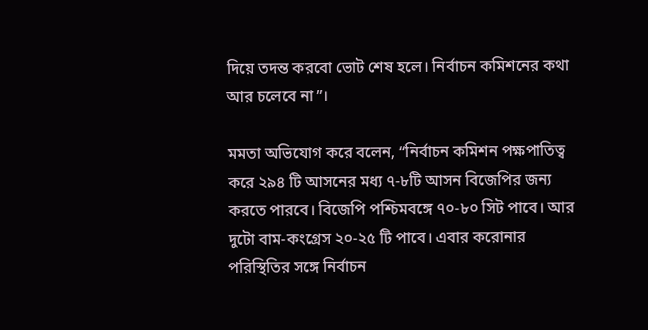দিয়ে তদন্ত করবো ভোট শেষ হলে। নির্বাচন কমিশনের কথা আর চলেবে না”।

মমতা অভিযোগ করে বলেন, “নির্বাচন কমিশন পক্ষপাতিত্ব করে ২৯৪ টি আসনের মধ্য ৭-৮টি আসন বিজেপির জন্য করতে পারবে। বিজেপি পশ্চিমবঙ্গে ৭০-৮০ সিট পাবে। আর দুটো বাম-কংগ্রেস ২০-২৫ টি পাবে। এবার করোনার পরিস্থিতির সঙ্গে নির্বাচন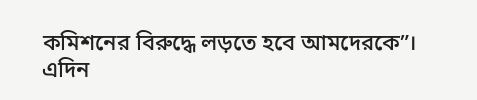কমিশনের বিরুদ্ধে লড়তে হবে আমদেরকে”।
এদিন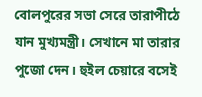বোলপুরের সভা সেরে তারাপীঠে যান মুখ্যমন্ত্রী। সেখানে মা তারার পুজো দেন। হুইল চেয়ারে বসেই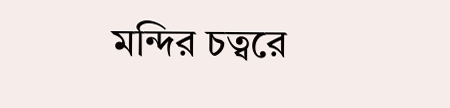মন্দির চত্বরে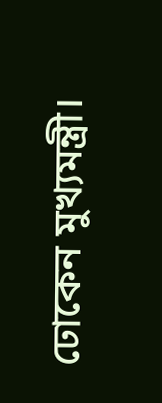ঢোকেন মুখ্যমন্ত্রী।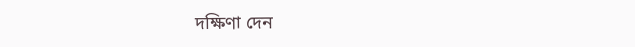দক্ষিণা দেন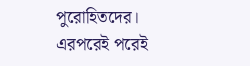পুরোহিতদের। এরপরেই পরেই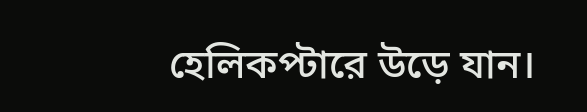হেলিকপ্টারে উড়ে যান।